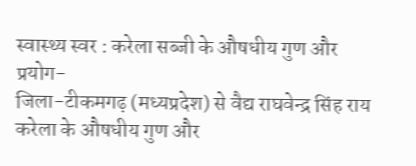स्वास्थ्य स्वर : करेला सब्जी के औषधीय गुण और प्रयोग-
जिला-टीकमगढ़ (मध्यप्रदेश) से वैद्य राघवेन्द्र सिंह राय करेला के औषधीय गुण और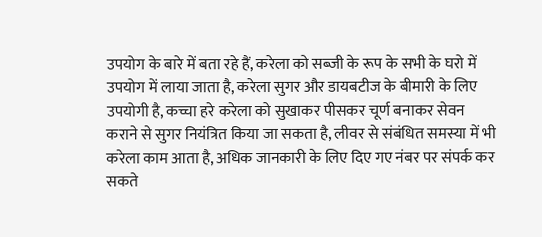उपयोग के बारे में बता रहे हैं, करेला को सब्जी के रूप के सभी के घरो में उपयोग में लाया जाता है, करेला सुगर और डायबटीज के बीमारी के लिए उपयोगी है, कच्चा हरे करेला को सुखाकर पीसकर चूर्ण बनाकर सेवन कराने से सुगर नियंत्रित किया जा सकता है, लीवर से संबंधित समस्या में भी करेला काम आता है, अधिक जानकारी के लिए दिए गए नंबर पर संपर्क कर सकते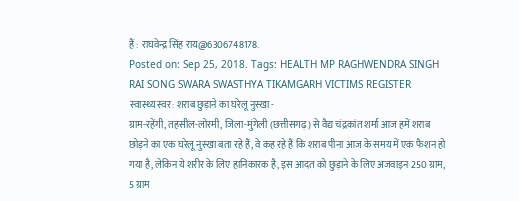हैं : राघवेन्द्र सिंह राय@6306748178.
Posted on: Sep 25, 2018. Tags: HEALTH MP RAGHWENDRA SINGH RAI SONG SWARA SWASTHYA TIKAMGARH VICTIMS REGISTER
स्वास्थ्य स्वर: शराब छुड़ाने का घरेलू नुस्खा -
ग्राम-रहेंगी, तहसील-लोरमी, जिला-मुंगेली (छत्तीसगढ़) से वैद्य चंद्रकांत शर्मा आज हमें शराब छोड़ने का एक घरेलू नुस्खा बता रहे हैं, वे कह रहे हैं कि शराब पीना आज के समय में एक फैशन हो गया है, लेकिन ये शरीर के लिए हानिकारक है, इस आदत को छुड़ाने के लिए अजवाइन 250 ग्राम, 5 ग्राम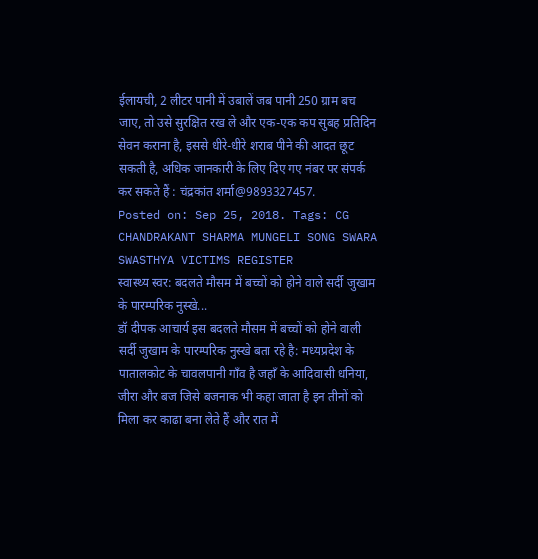ईलायची, 2 लीटर पानी में उबालें जब पानी 250 ग्राम बच जाए, तो उसे सुरक्षित रख ले और एक-एक कप सुबह प्रतिदिन सेवन कराना है, इससे धीरे-धीरे शराब पीने की आदत छूट सकती है, अधिक जानकारी के लिए दिए गए नंबर पर संपर्क कर सकते हैं : चंद्रकांत शर्मा@9893327457.
Posted on: Sep 25, 2018. Tags: CG CHANDRAKANT SHARMA MUNGELI SONG SWARA SWASTHYA VICTIMS REGISTER
स्वास्थ्य स्वर: बदलते मौसम में बच्चों को होने वाले सर्दी जुखाम के पारम्परिक नुस्खे...
डॉ दीपक आचार्य इस बदलते मौसम में बच्चों को होने वाली सर्दी जुखाम के पारम्परिक नुस्खे बता रहे है: मध्यप्रदेश के पातालकोट के चावलपानी गाँव है जहाँ के आदिवासी धनिया, जीरा और बज जिसे बजनाक भी कहा जाता है इन तीनों को मिला कर काढा बना लेते हैं और रात में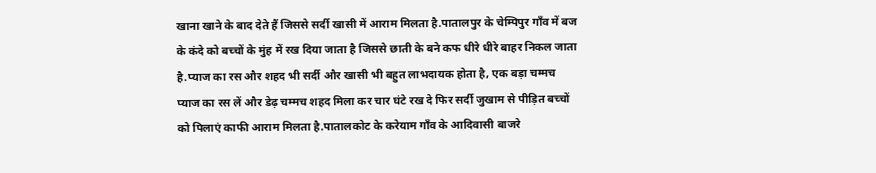खाना खाने के बाद देते हैं जिससे सर्दी खासी में आराम मिलता है.पातालपुर के चेम्पिपुर गाँव में बज के कंदे को बच्चों के मुंह में रख दिया जाता है जिससे छाती के बने कफ धीरे धीरे बाहर निकल जाता है.प्याज का रस और शहद भी सर्दी और खासी भी बहुत लाभदायक होता है, एक बड़ा चम्मच प्याज का रस लें और डेढ़ चम्मच शहद मिला कर चार घंटे रख दे फिर सर्दी जुखाम से पीड़ित बच्चों को पिलाएं काफी आराम मिलता है.पातालकोट के करेयाम गाँव के आदिवासी बाजरे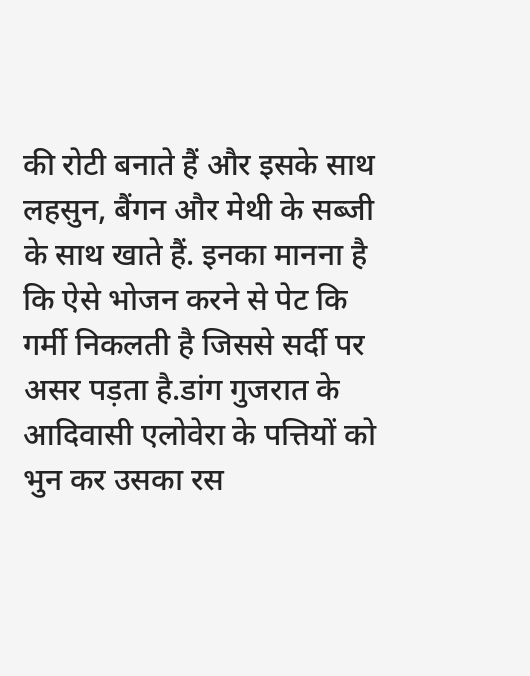की रोटी बनाते हैं और इसके साथ लहसुन, बैंगन और मेथी के सब्जी के साथ खाते हैं. इनका मानना है कि ऐसे भोजन करने से पेट कि गर्मी निकलती है जिससे सर्दी पर असर पड़ता है.डांग गुजरात के आदिवासी एलोवेरा के पत्तियों को भुन कर उसका रस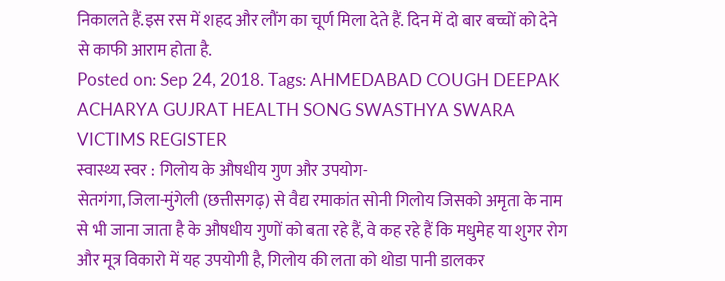निकालते हैं.इस रस में शहद और लौंग का चूर्ण मिला देते हैं. दिन में दो बार बच्चों को देने से काफी आराम होता है.
Posted on: Sep 24, 2018. Tags: AHMEDABAD COUGH DEEPAK ACHARYA GUJRAT HEALTH SONG SWASTHYA SWARA VICTIMS REGISTER
स्वास्थ्य स्वर : गिलोय के औषधीय गुण और उपयोग-
सेतगंगा, जिला-मुंगेली (छत्तीसगढ़) से वैद्य रमाकांत सोनी गिलोय जिसको अमृता के नाम से भी जाना जाता है के औषधीय गुणों को बता रहे हैं, वे कह रहे हैं कि मधुमेह या शुगर रोग और मूत्र विकारो में यह उपयोगी है, गिलोय की लता को थोडा पानी डालकर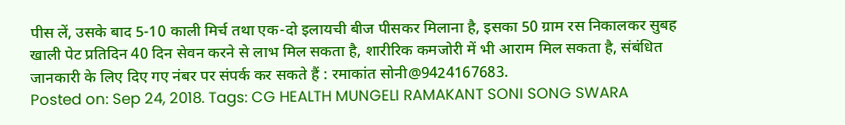पीस लें, उसके बाद 5-10 काली मिर्च तथा एक-दो इलायची बीज पीसकर मिलाना है, इसका 50 ग्राम रस निकालकर सुबह खाली पेट प्रतिदिन 40 दिन सेवन करने से लाभ मिल सकता है, शारीरिक कमजोरी में भी आराम मिल सकता है, संबंधित जानकारी के लिए दिए गए नंबर पर संपर्क कर सकते हैं : रमाकांत सोनी@9424167683.
Posted on: Sep 24, 2018. Tags: CG HEALTH MUNGELI RAMAKANT SONI SONG SWARA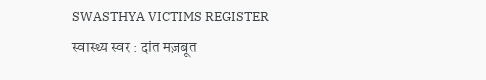SWASTHYA VICTIMS REGISTER
स्वास्थ्य स्वर : दांत मज़बूत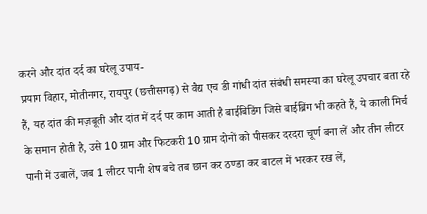करने और दांत दर्द का घरेलू उपाय-
प्रयाग विहार, मोतीनगर, रायपुर (छत्तीसगढ़) से वैद्य एच डी गांधी दांत संबंधी समस्या का घरेलू उपचार बता रहे हैं, यह दांत की मज़बूती और दांत में दर्द पर काम आती है बाईबिडिंग जिसे बाईब्रिंग भी कहते हैं, ये काली मिर्च के समान होती है, उसे 10 ग्राम और फिटकरी 10 ग्राम दोनों को पीसकर दरदरा चूर्ण बना लें और तीन लीटर पानी में उबालें, जब 1 लीटर पानी शेष बचे तब छान कर ठण्डा कर बाटल में भरकर रख लें,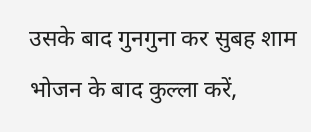उसके बाद गुनगुना कर सुबह शाम भोजन के बाद कुल्ला करें,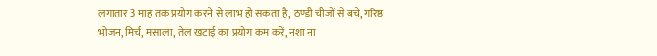लगातार 3 माह तक प्रयोग करने से लाभ हो सकता है, ठण्डी चीजों से बचे, गरिष्ठ भोजन, मिर्च, मसाला, तेल खटाई का प्रयोग कम करें, नशा ना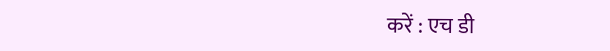करें : एच डी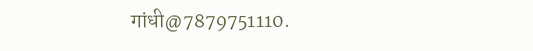गांधी@7879751110.